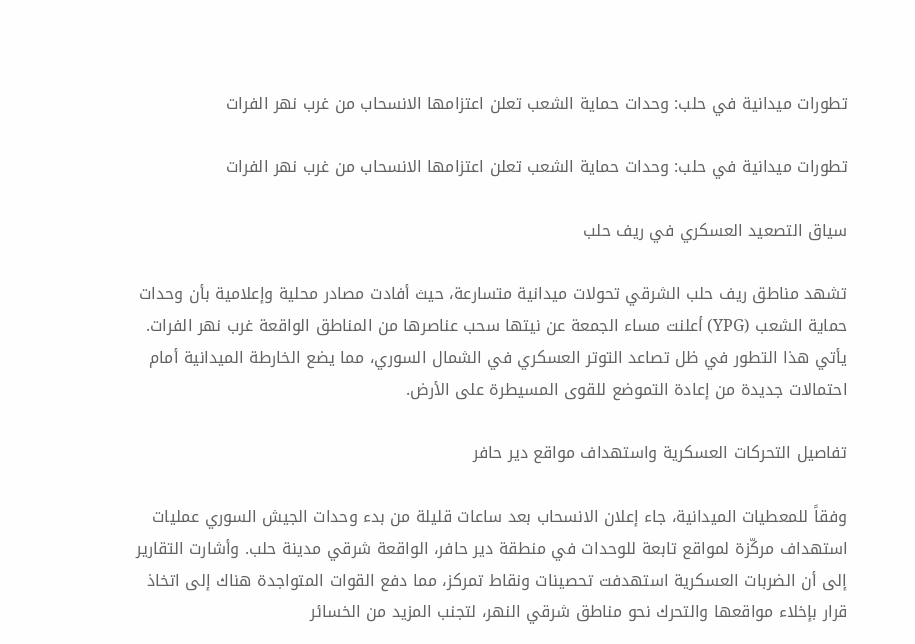تطورات ميدانية في حلب: وحدات حماية الشعب تعلن اعتزامها الانسحاب من غرب نهر الفرات

تطورات ميدانية في حلب: وحدات حماية الشعب تعلن اعتزامها الانسحاب من غرب نهر الفرات

سياق التصعيد العسكري في ريف حلب

تشهد مناطق ريف حلب الشرقي تحولات ميدانية متسارعة، حيث أفادت مصادر محلية وإعلامية بأن وحدات حماية الشعب (YPG) أعلنت مساء الجمعة عن نيتها سحب عناصرها من المناطق الواقعة غرب نهر الفرات. يأتي هذا التطور في ظل تصاعد التوتر العسكري في الشمال السوري، مما يضع الخارطة الميدانية أمام احتمالات جديدة من إعادة التموضع للقوى المسيطرة على الأرض.

تفاصيل التحركات العسكرية واستهداف مواقع دير حافر

وفقاً للمعطيات الميدانية، جاء إعلان الانسحاب بعد ساعات قليلة من بدء وحدات الجيش السوري عمليات استهداف مركّزة لمواقع تابعة للوحدات في منطقة دير حافر، الواقعة شرقي مدينة حلب. وأشارت التقارير إلى أن الضربات العسكرية استهدفت تحصينات ونقاط تمركز، مما دفع القوات المتواجدة هناك إلى اتخاذ قرار بإخلاء مواقعها والتحرك نحو مناطق شرقي النهر، لتجنب المزيد من الخسائر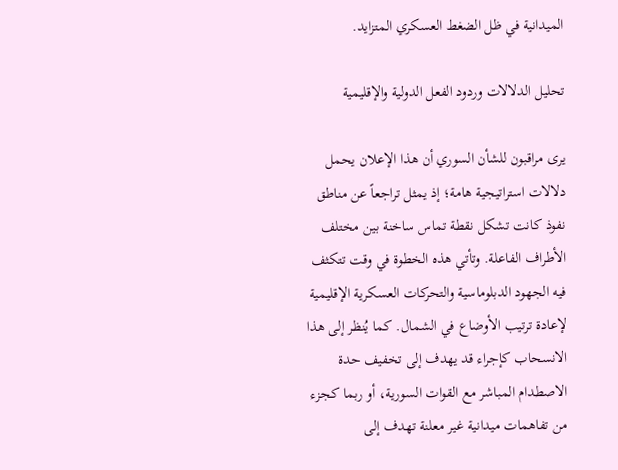الميدانية في ظل الضغط العسكري المتزايد.

تحليل الدلالات وردود الفعل الدولية والإقليمية

يرى مراقبون للشأن السوري أن هذا الإعلان يحمل دلالات استراتيجية هامة؛ إذ يمثل تراجعاً عن مناطق نفوذ كانت تشكل نقطة تماس ساخنة بين مختلف الأطراف الفاعلة. وتأتي هذه الخطوة في وقت تتكثف فيه الجهود الدبلوماسية والتحركات العسكرية الإقليمية لإعادة ترتيب الأوضاع في الشمال. كما يُنظر إلى هذا الانسحاب كإجراء قد يهدف إلى تخفيف حدة الاصطدام المباشر مع القوات السورية، أو ربما كجزء من تفاهمات ميدانية غير معلنة تهدف إلى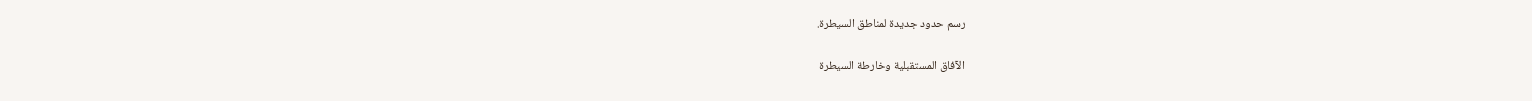رسم حدود جديدة لمناطق السيطرة.

الآفاق المستقبلية وخارطة السيطرة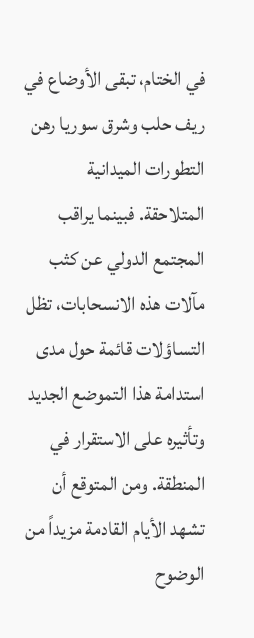في الختام، تبقى الأوضاع في ريف حلب وشرق سوريا رهن التطورات الميدانية المتلاحقة. فبينما يراقب المجتمع الدولي عن كثب مآلات هذه الانسحابات، تظل التساؤلات قائمة حول مدى استدامة هذا التموضع الجديد وتأثيره على الاستقرار في المنطقة. ومن المتوقع أن تشهد الأيام القادمة مزيداً من الوضوح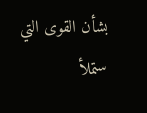بشأن القوى التي ستملأ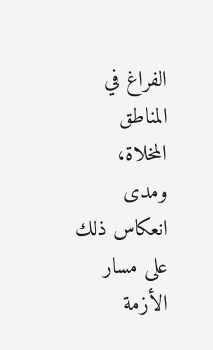الفراغ في المناطق المخلاة، ومدى انعكاس ذلك على مسار الأزمة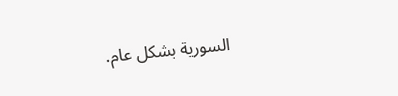السورية بشكل عام.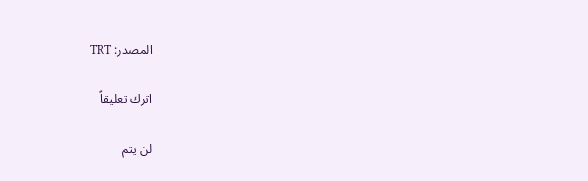المصدر: TRT

اترك تعليقاً

لن يتم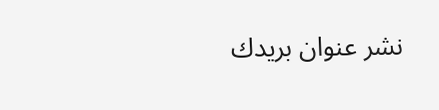نشر عنوان بريدك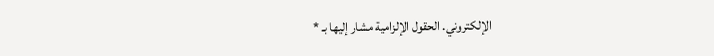الإلكتروني. الحقول الإلزامية مشار إليها بـ *